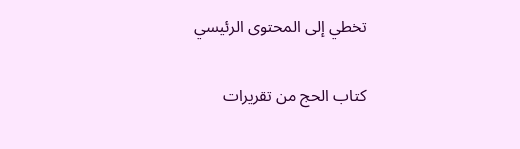تخطي إلى المحتوى الرئيسي

كتاب الحج من تقريرات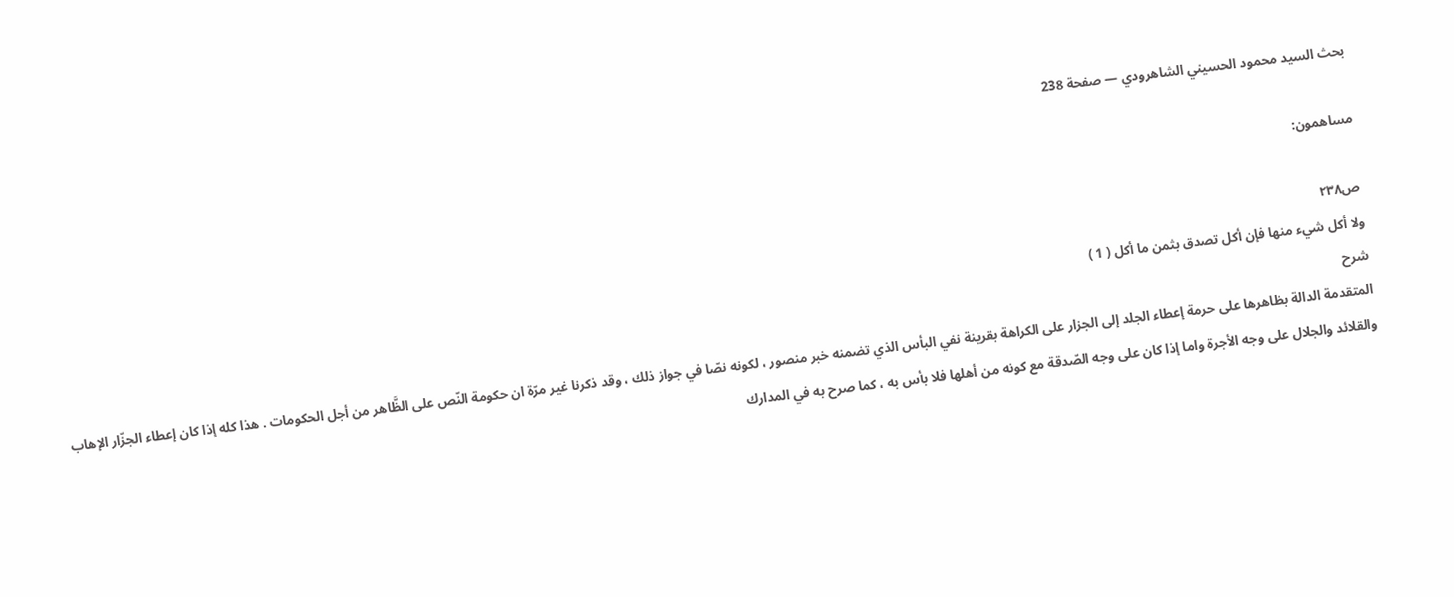بحث السيد محمود الحسيني الشاهرودي — صفحة 238

مساهمون:

ص٢٣٨
ولا أكل شيء منها فإن أكل تصدق بثمن ما أكل ( 1 )
شرح
المتقدمة الدالة بظاهرها على حرمة إعطاء الجلد إلى الجزار على الكراهة بقرينة نفي البأس الذي تضمنه خبر منصور ، لكونه نصّا في جواز ذلك ، وقد ذكرنا غير مرّة ان حكومة النّص على الظَّاهر من أجل الحكومات . هذا كله إذا كان إعطاء الجزّار الإهاب والقلائد والجلال على وجه الأجرة واما إذا كان على وجه الصّدقة مع كونه من أهلها فلا بأس به ، كما صرح به في المدارك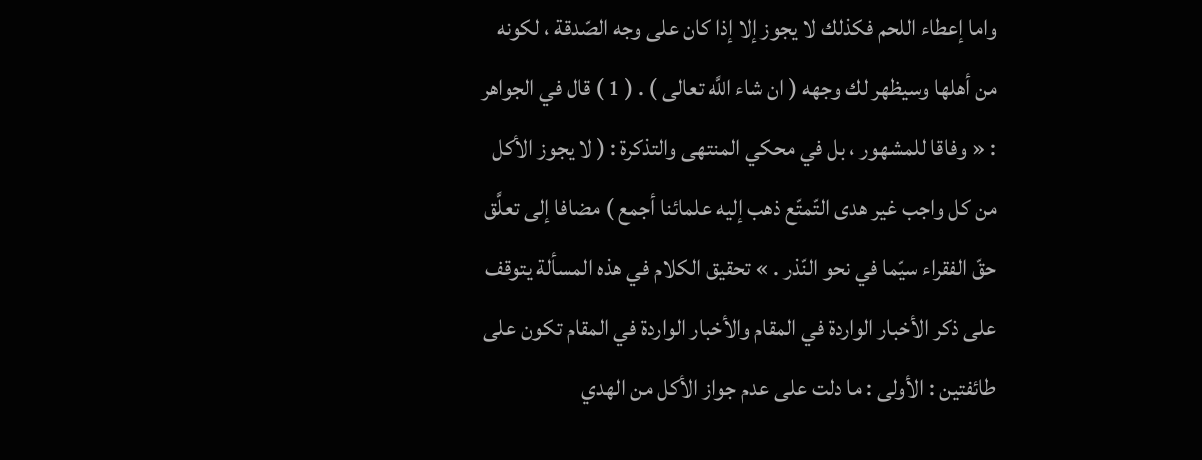واما إعطاء اللحم فكذلك لا يجوز إلا إذا كان على وجه الصّدقة ، لكونه من أهلها وسيظهر لك وجهه ( ان شاء اللَّه تعالى ) . ( 1 ) قال في الجواهر : « وفاقا للمشهور ، بل في محكي المنتهى والتذكرة : ( لا يجوز الأكل من كل واجب غير هدى التّمتّع ذهب إليه علمائنا أجمع ) مضافا إلى تعلَّق حقّ الفقراء سيّما في نحو النّذر . » تحقيق الكلام في هذه المسألة يتوقف على ذكر الأخبار الواردة في المقام والأخبار الواردة في المقام تكون على طائفتين : الأولى : ما دلت على عدم جواز الأكل من الهدي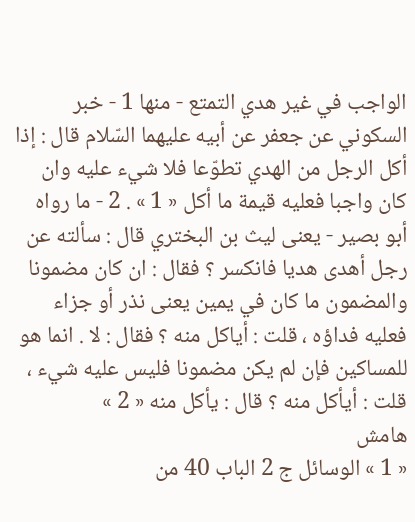الواجب في غير هدي التمتع - منها 1 - خبر السكوني عن جعفر عن أبيه عليهما السّلام قال : إذا أكل الرجل من الهدي تطوّعا فلا شيء عليه وان كان واجبا فعليه قيمة ما أكل « 1 » . 2 - ما رواه أبو بصير - يعنى ليث بن البختري قال : سألته عن رجل أهدى هديا فانكسر ؟ فقال : ان كان مضمونا والمضمون ما كان في يمين يعنى نذر أو جزاء فعليه فداؤه ، قلت : أياكل منه ؟ فقال : لا . انما هو للمساكين فإن لم يكن مضمونا فليس عليه شيء ، قلت : أيأكل منه ؟ قال : يأكل منه « 2 »
هامش
« 1 » الوسائل ج 2 الباب 40 من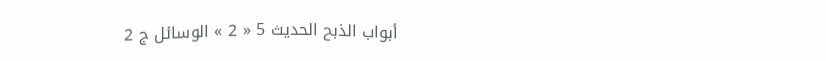أبواب الذبح الحديث 5 « 2 » الوسائل ج 2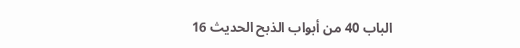الباب 40 من أبواب الذبح الحديث 16